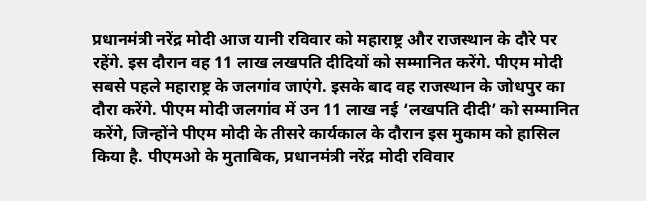प्रधानमंत्री नरेंद्र मोदी आज यानी रविवार को महाराष्ट्र और राजस्थान के दौरे पर रहेंगे. इस दौरान वह 11 लाख लखपति दीदियों को सम्मानित करेंगे. पीएम मोदी सबसे पहले महाराष्ट्र के जलगांव जाएंगे. इसके बाद वह राजस्थान के जोधपुर का दौरा करेंगे. पीएम मोदी जलगांव में उन 11 लाख नई ‘लखपति दीदी’ को सम्मानित करेंगे, जिन्होंने पीएम मोदी के तीसरे कार्यकाल के दौरान इस मुकाम को हासिल किया है. पीएमओ के मुताबिक, प्रधानमंत्री नरेंद्र मोदी रविवार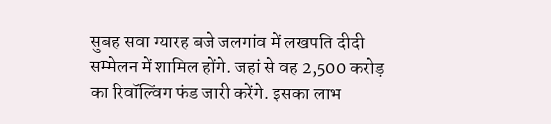सुबह सवा ग्यारह बजे जलगांव में लखपति दीदी सम्मेलन में शामिल होंगे. जहां से वह 2,500 करोड़ का रिवॉल्विंग फंड जारी करेंगे. इसका लाभ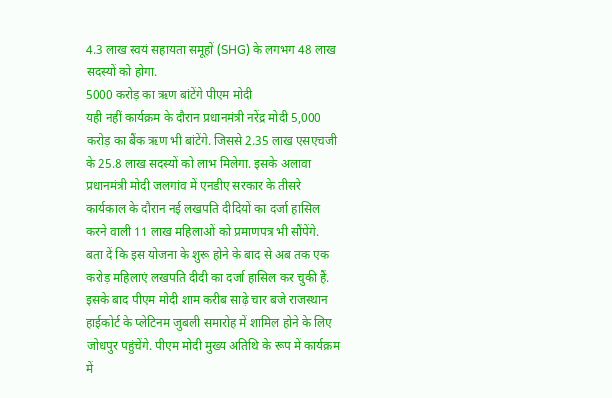4.3 लाख स्वयं सहायता समूहों (SHG) के लगभग 48 लाख सदस्यों को होगा.
5000 करोड़ का ऋण बांटेंगे पीएम मोदी
यही नहीं कार्यक्रम के दौरान प्रधानमंत्री नरेंद्र मोदी 5,000 करोड़ का बैंक ऋण भी बांटेंगे. जिससे 2.35 लाख एसएचजी के 25.8 लाख सदस्यों को लाभ मिलेगा. इसके अलावा प्रधानमंत्री मोदी जलगांव में एनडीए सरकार के तीसरे कार्यकाल के दौरान नई लखपति दीदियों का दर्जा हासिल करने वाली 11 लाख महिलाओं को प्रमाणपत्र भी सौंपेंगे.
बता दें कि इस योजना के शुरू होने के बाद से अब तक एक करोड़ महिलाएं लखपति दीदी का दर्जा हासिल कर चुकी हैं. इसके बाद पीएम मोदी शाम करीब साढ़े चार बजे राजस्थान हाईकोर्ट के प्लेटिनम जुबली समारोह में शामिल होने के लिए जोधपुर पहुंचेंगे. पीएम मोदी मुख्य अतिथि के रूप में कार्यक्रम में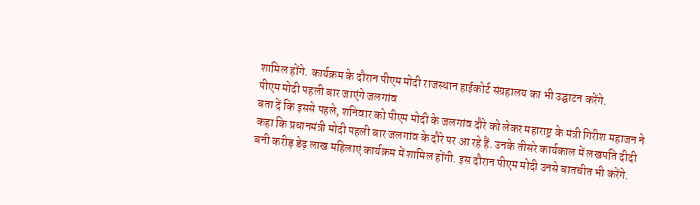शामिल होंगे. कार्यक्रम के दौरान पीएम मोदी राजस्थान हाईकोर्ट संग्रहालय का भी उद्घाटन करेंगे.
पीएम मोदी पहली बार जाएंगे जलगांव
बता दें कि इससे पहले, शनिवार को पीएम मोदी के जलगांव दौरे को लेकर महाराष्ट्र के मंत्री गिरीश महाजन ने कहा कि प्रधानमंत्री मोदी पहली बार जलगांव के दौरे पर आ रहे हैं. उनके तीसरे कार्यकाल में लखपति दीदी बनी करीड़ डेढ़ लाख महिलाएं कार्यक्रम में शामिल होंगी. इस दौरान पीएम मोदी उनसे बातचीत भी करेंगे.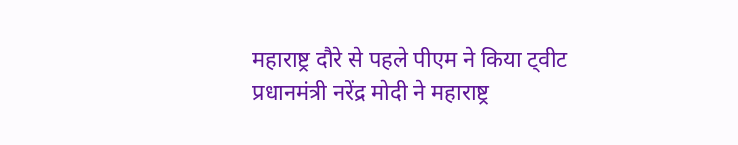महाराष्ट्र दौरे से पहले पीएम ने किया ट्वीट
प्रधानमंत्री नरेंद्र मोदी ने महाराष्ट्र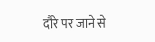दौरे पर जाने से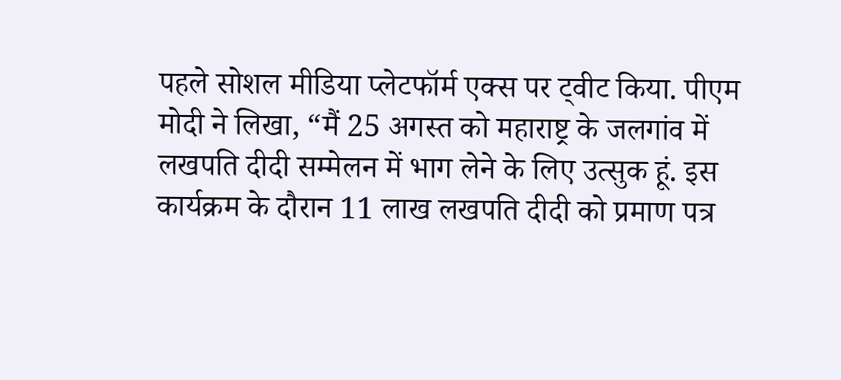पहले सोशल मीडिया प्लेटफॉर्म एक्स पर ट्वीट किया. पीएम मोदी ने लिखा, “मैं 25 अगस्त को महाराष्ट्र के जलगांव में लखपति दीदी सम्मेलन में भाग लेने के लिए उत्सुक हूं. इस कार्यक्रम के दौरान 11 लाख लखपति दीदी को प्रमाण पत्र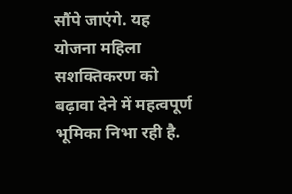सौंपे जाएंगे. यह योजना महिला सशक्तिकरण को बढ़ावा देने में महत्वपूर्ण भूमिका निभा रही है.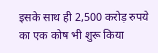इसके साथ ही 2,500 करोड़ रुपये का एक कोष भी शुरू किया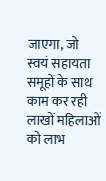जाएगा, जो स्वयं सहायता समूहों के साथ काम कर रही लाखों महिलाओं को लाभ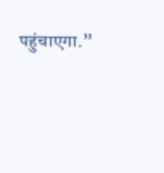पहुंचाएगा.”